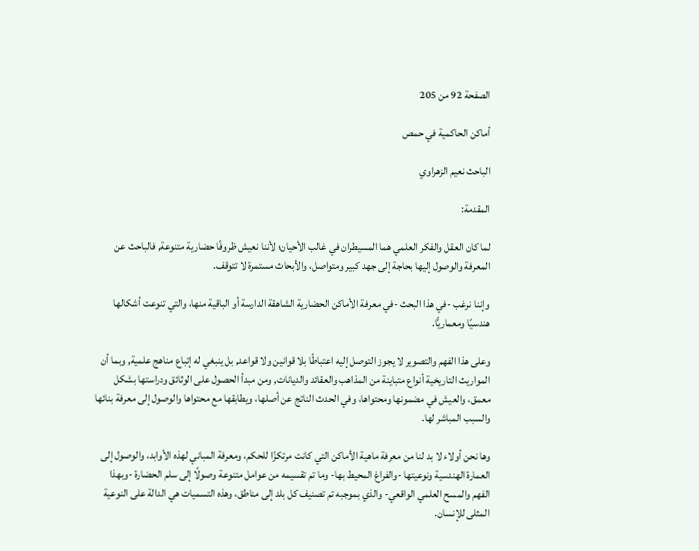الصفحة 92 من 205

أماكن الحاكمية في حمص

الباحث نعيم الزهراوي

المقدمة:

لما كان العقل والفكر العلمي هما المسيطران في غالب الأحيان؛ لأننا نعيش ظروفًا حضارية متنوعة, فالباحث عن المعرفة والوصول إليها بحاجة إلى جهد كبير ومتواصل، والأبحاث مستمرة لا تتوقف.

وإننا نرغب -في هذا البحث -في معرفة الأماكن الحضارية الشاهقة الدارسة أو الباقية منها، والتي تنوعت أشكالها هندسيًا ومعماريًّا.

وعلى هذا الفهم والتصوير لا يجوز التوصل إليه اعتباطًا بلا قوانين ولا قواعد, بل ينبغي له إتباع مناهج علمية, وبما أن المواريث التاريخية أنواع متباينة من المذاهب والعقائد والديانات, ومن مبدأ الحصول على الوثائق ودراستها بشكل معمق، والعيش في مضمونها ومحتواها، وفي الحدث الناتج عن أصلها، ويطابقها مع محتواها والوصول إلى معرفة بنائها والسبب المباشر لها.

وها نحن أولاء لا بد لنا من معرفة ماهية الأماكن التي كانت مرتكزًا للحكم، ومعرفة المباني لهذه الأوابد، والوصول إلى العمارة الهندسية ونوعيتها -والفراغ المحيط بها- وما تم تقسيمه من عوامل متنوعة وصولًا إلى سلم الحضارة -وبهذا الفهم والمسح العلمي الواقعي- والذي بموجبه تم تصنيف كل بلد إلى مناطق، وهذه التسميات هي الدالة على النوعية المثلى للإنسان.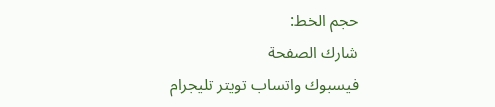حجم الخط:
شارك الصفحة
فيسبوك واتساب تويتر تليجرام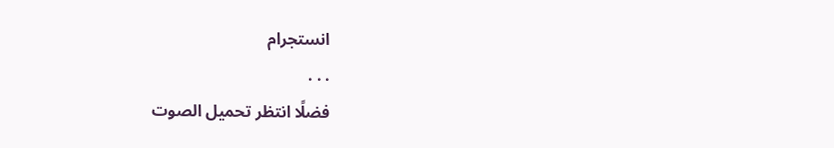انستجرام
. . .
فضلًا انتظر تحميل الصوت